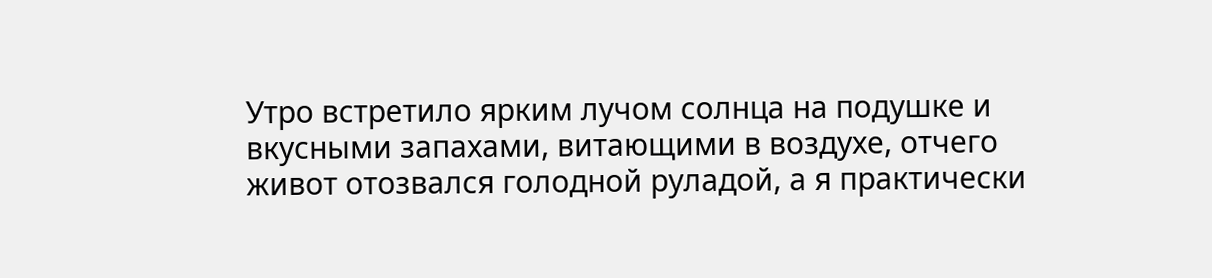Утро встретило ярким лучом солнца на подушке и вкусными запахами, витающими в воздухе, отчего живот отозвался голодной руладой, а я практически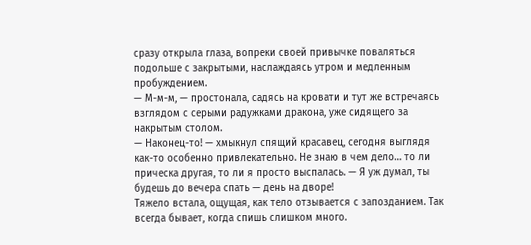сразу открыла глаза, вопреки своей привычке поваляться подольше с закрытыми, наслаждаясь утром и медленным пробуждением.
— М-м-м, — простонала, садясь на кровати и тут же встречаясь взглядом с серыми радужками дракона, уже сидящего за накрытым столом.
— Наконец-то! — хмыкнул спящий красавец, сегодня выглядя как-то особенно привлекательно. Не знаю в чем дело… то ли прическа другая, то ли я просто выспалась. — Я уж думал, ты будешь до вечера спать — день на дворе!
Тяжело встала, ощущая, как тело отзывается с запозданием. Так всегда бывает, когда спишь слишком много.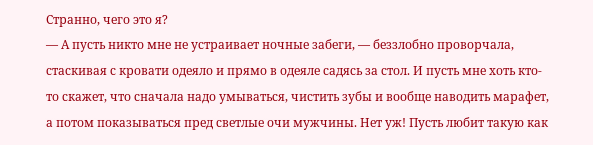Странно, чего это я?
— А пусть никто мне не устраивает ночные забеги, — беззлобно проворчала, стаскивая с кровати одеяло и прямо в одеяле садясь за стол. И пусть мне хоть кто-то скажет, что сначала надо умываться, чистить зубы и вообще наводить марафет, а потом показываться пред светлые очи мужчины. Нет уж! Пусть любит такую как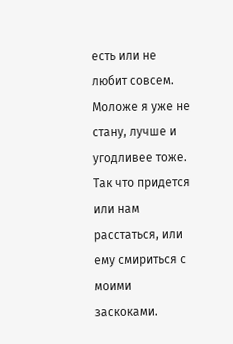есть или не любит совсем. Моложе я уже не стану, лучше и угодливее тоже. Так что придется или нам расстаться, или ему смириться с моими заскоками.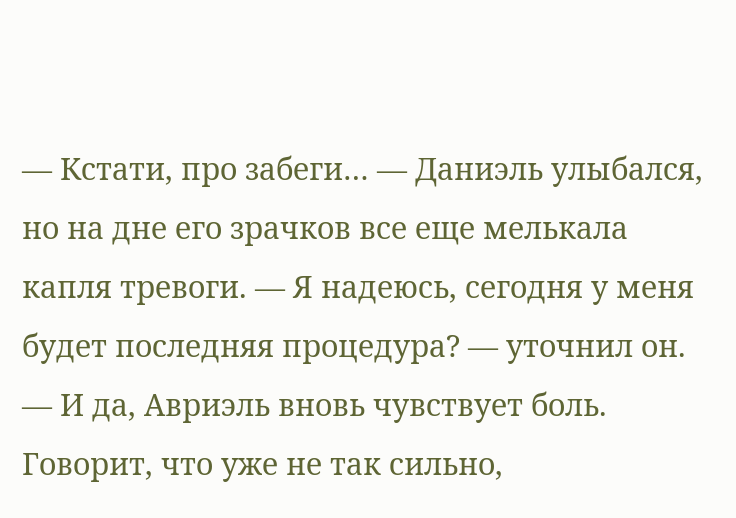— Кстати, про забеги… — Даниэль улыбался, но на дне его зрачков все еще мелькала капля тревоги. — Я надеюсь, сегодня у меня будет последняя процедура? — уточнил он. — И да, Авриэль вновь чувствует боль. Говорит, что уже не так сильно,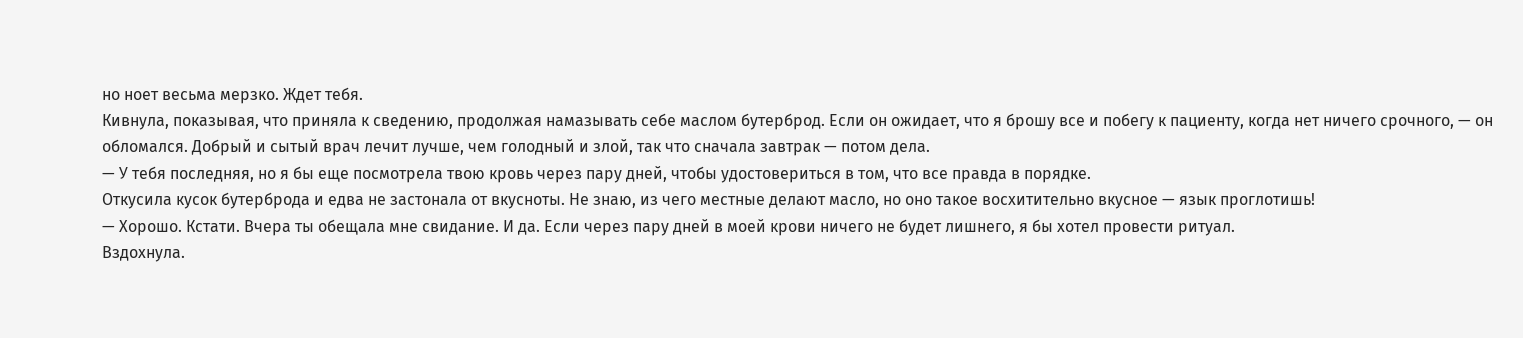но ноет весьма мерзко. Ждет тебя.
Кивнула, показывая, что приняла к сведению, продолжая намазывать себе маслом бутерброд. Если он ожидает, что я брошу все и побегу к пациенту, когда нет ничего срочного, — он обломался. Добрый и сытый врач лечит лучше, чем голодный и злой, так что сначала завтрак — потом дела.
— У тебя последняя, но я бы еще посмотрела твою кровь через пару дней, чтобы удостовериться в том, что все правда в порядке.
Откусила кусок бутерброда и едва не застонала от вкусноты. Не знаю, из чего местные делают масло, но оно такое восхитительно вкусное — язык проглотишь!
— Хорошо. Кстати. Вчера ты обещала мне свидание. И да. Если через пару дней в моей крови ничего не будет лишнего, я бы хотел провести ритуал.
Вздохнула.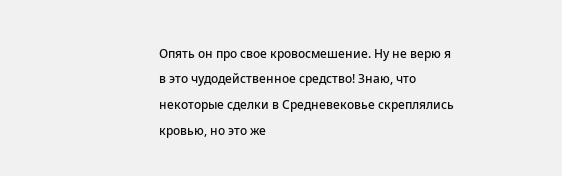Опять он про свое кровосмешение. Ну не верю я в это чудодейственное средство! Знаю, что некоторые сделки в Средневековье скреплялись кровью, но это же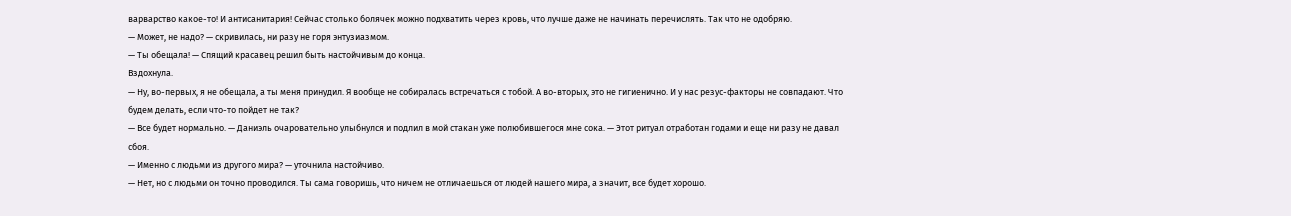варварство какое-то! И антисанитария! Сейчас столько болячек можно подхватить через кровь, что лучше даже не начинать перечислять. Так что не одобряю.
— Может, не надо? — скривилась, ни разу не горя энтузиазмом.
— Ты обещала! — Спящий красавец решил быть настойчивым до конца.
Вздохнула.
— Ну, во-первых, я не обещала, а ты меня принудил. Я вообще не собиралась встречаться с тобой. А во-вторых, это не гигиенично. И у нас резус-факторы не совпадают. Что будем делать, если что-то пойдет не так?
— Все будет нормально. — Даниэль очаровательно улыбнулся и подлил в мой стакан уже полюбившегося мне сока. — Этот ритуал отработан годами и еще ни разу не давал сбоя.
— Именно с людьми из другого мира? — уточнила настойчиво.
— Нет, но с людьми он точно проводился. Ты сама говоришь, что ничем не отличаешься от людей нашего мира, а значит, все будет хорошо.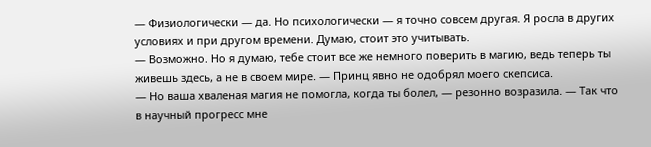— Физиологически — да. Но психологически — я точно совсем другая. Я росла в других условиях и при другом времени. Думаю, стоит это учитывать.
— Возможно. Но я думаю, тебе стоит все же немного поверить в магию, ведь теперь ты живешь здесь, а не в своем мире. — Принц явно не одобрял моего скепсиса.
— Но ваша хваленая магия не помогла, когда ты болел, — резонно возразила. — Так что в научный прогресс мне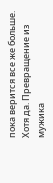пока верится все же больше. Хотя да. Превращение из мужика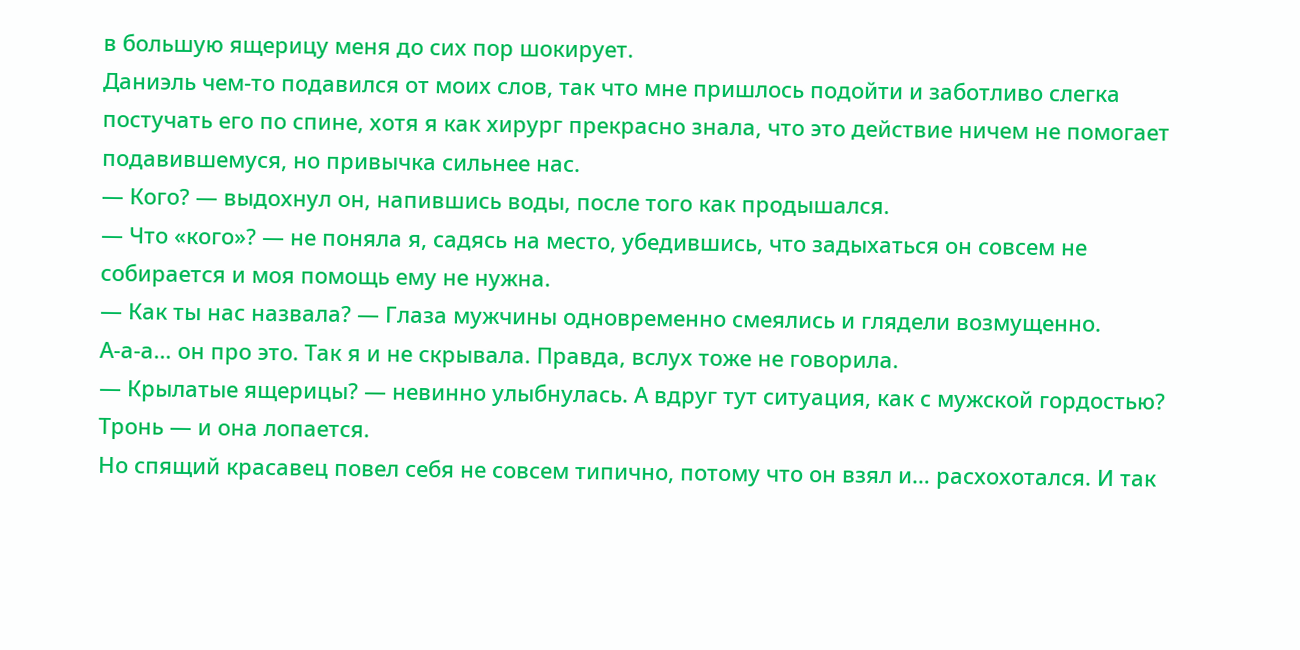в большую ящерицу меня до сих пор шокирует.
Даниэль чем-то подавился от моих слов, так что мне пришлось подойти и заботливо слегка постучать его по спине, хотя я как хирург прекрасно знала, что это действие ничем не помогает подавившемуся, но привычка сильнее нас.
— Кого? — выдохнул он, напившись воды, после того как продышался.
— Что «кого»? — не поняла я, садясь на место, убедившись, что задыхаться он совсем не собирается и моя помощь ему не нужна.
— Как ты нас назвала? — Глаза мужчины одновременно смеялись и глядели возмущенно.
А-а-а… он про это. Так я и не скрывала. Правда, вслух тоже не говорила.
— Крылатые ящерицы? — невинно улыбнулась. А вдруг тут ситуация, как с мужской гордостью? Тронь — и она лопается.
Но спящий красавец повел себя не совсем типично, потому что он взял и… расхохотался. И так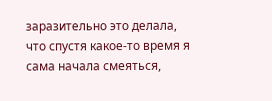заразительно это делала, что спустя какое-то время я сама начала смеяться,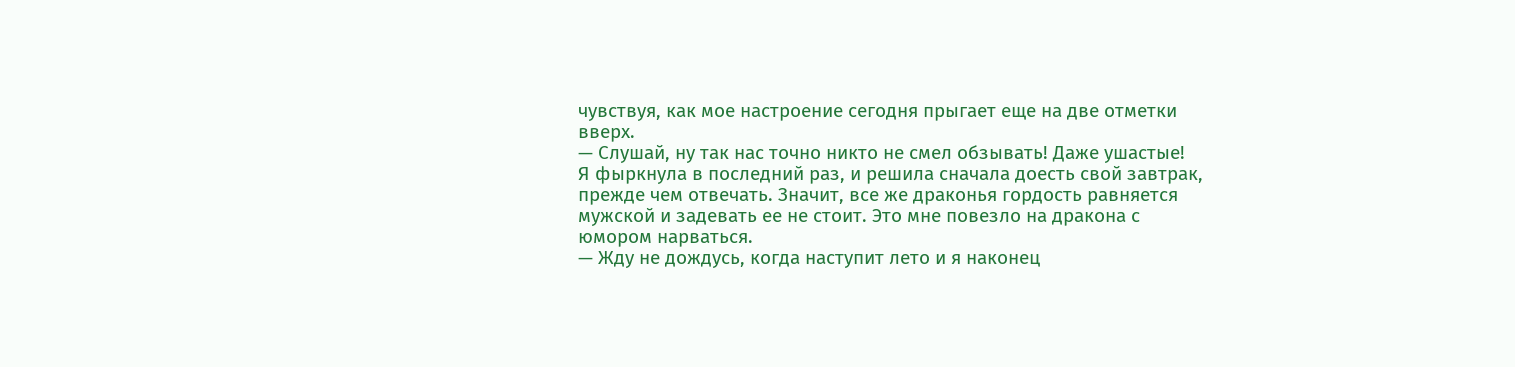чувствуя, как мое настроение сегодня прыгает еще на две отметки вверх.
— Слушай, ну так нас точно никто не смел обзывать! Даже ушастые!
Я фыркнула в последний раз, и решила сначала доесть свой завтрак, прежде чем отвечать. Значит, все же драконья гордость равняется мужской и задевать ее не стоит. Это мне повезло на дракона с юмором нарваться.
— Жду не дождусь, когда наступит лето и я наконец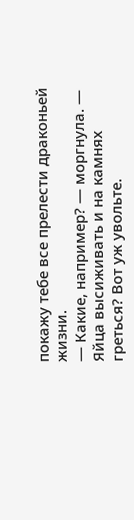покажу тебе все прелести драконьей жизни.
— Какие, например? — моргнула. — Яйца высиживать и на камнях греться? Вот уж увольте.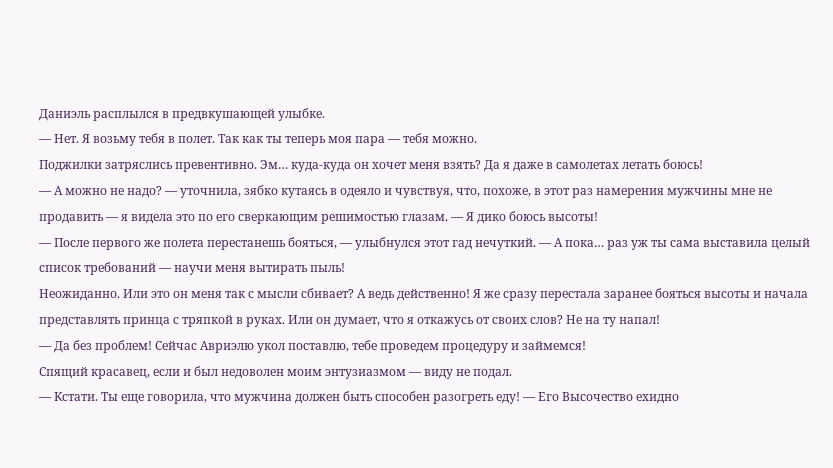Даниэль расплылся в предвкушающей улыбке.
— Нет. Я возьму тебя в полет. Так как ты теперь моя пара — тебя можно.
Поджилки затряслись превентивно. Эм… куда-куда он хочет меня взять? Да я даже в самолетах летать боюсь!
— А можно не надо? — уточнила, зябко кутаясь в одеяло и чувствуя, что, похоже, в этот раз намерения мужчины мне не продавить — я видела это по его сверкающим решимостью глазам. — Я дико боюсь высоты!
— После первого же полета перестанешь бояться, — улыбнулся этот гад нечуткий. — А пока… раз уж ты сама выставила целый список требований — научи меня вытирать пыль!
Неожиданно. Или это он меня так с мысли сбивает? А ведь действенно! Я же сразу перестала заранее бояться высоты и начала представлять принца с тряпкой в руках. Или он думает, что я откажусь от своих слов? Не на ту напал!
— Да без проблем! Сейчас Авриэлю укол поставлю, тебе проведем процедуру и займемся!
Спящий красавец, если и был недоволен моим энтузиазмом — виду не подал.
— Кстати. Ты еще говорила, что мужчина должен быть способен разогреть еду! — Его Высочество ехидно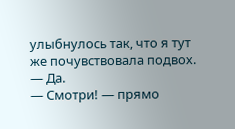улыбнулось так, что я тут же почувствовала подвох.
— Да.
— Смотри! — прямо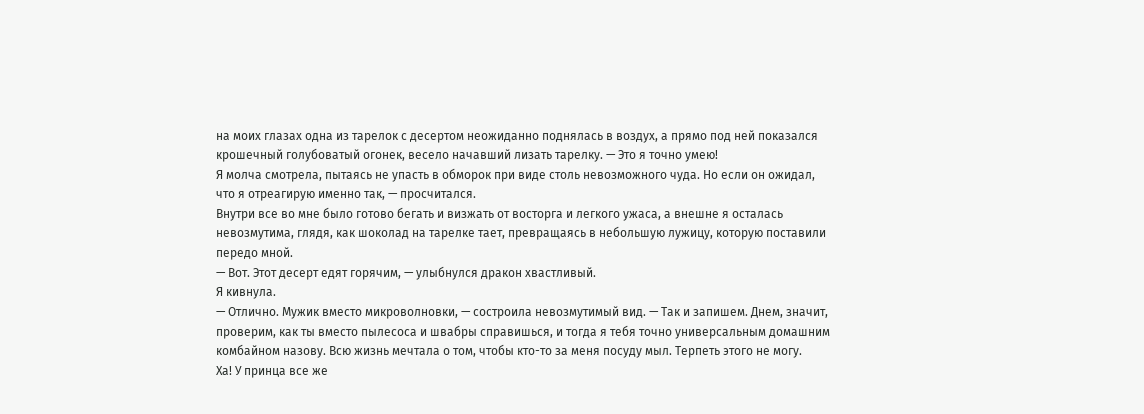на моих глазах одна из тарелок с десертом неожиданно поднялась в воздух, а прямо под ней показался крошечный голубоватый огонек, весело начавший лизать тарелку. — Это я точно умею!
Я молча смотрела, пытаясь не упасть в обморок при виде столь невозможного чуда. Но если он ожидал, что я отреагирую именно так, — просчитался.
Внутри все во мне было готово бегать и визжать от восторга и легкого ужаса, а внешне я осталась невозмутима, глядя, как шоколад на тарелке тает, превращаясь в небольшую лужицу, которую поставили передо мной.
— Вот. Этот десерт едят горячим, — улыбнулся дракон хвастливый.
Я кивнула.
— Отлично. Мужик вместо микроволновки, — состроила невозмутимый вид. — Так и запишем. Днем, значит, проверим, как ты вместо пылесоса и швабры справишься, и тогда я тебя точно универсальным домашним комбайном назову. Всю жизнь мечтала о том, чтобы кто-то за меня посуду мыл. Терпеть этого не могу.
Ха! У принца все же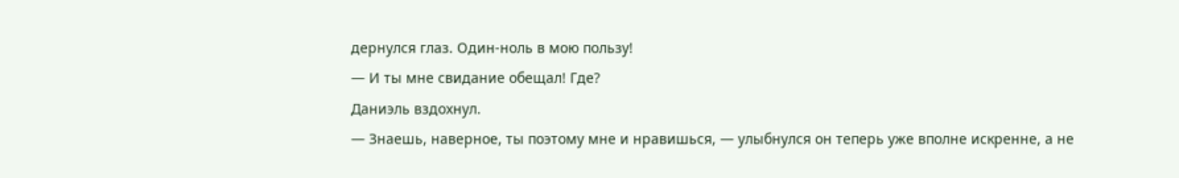дернулся глаз. Один-ноль в мою пользу!
— И ты мне свидание обещал! Где?
Даниэль вздохнул.
— Знаешь, наверное, ты поэтому мне и нравишься, — улыбнулся он теперь уже вполне искренне, а не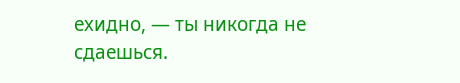ехидно, — ты никогда не сдаешься.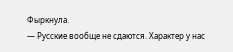Фыркнула.
— Русские вообще не сдаются. Характер у нас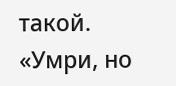такой. «Умри, но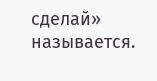сделай» называется.